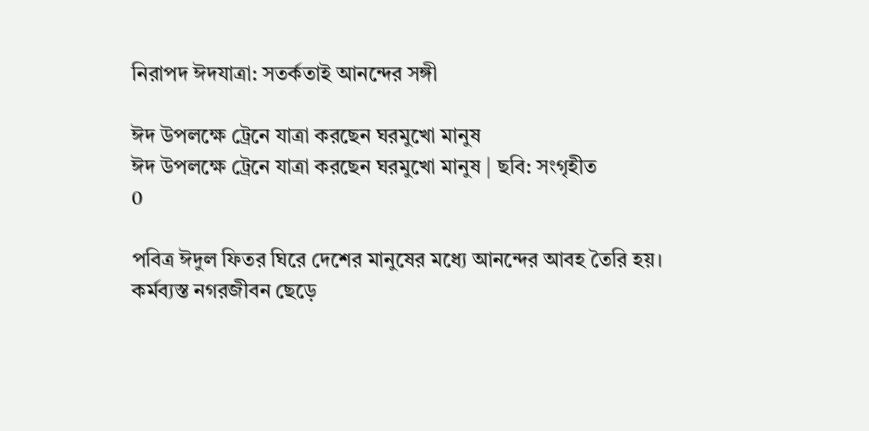নিরাপদ ঈদযাত্রা: সতর্কতাই আনন্দের সঙ্গী

ঈদ উপলক্ষে ট্রেনে যাত্রা করছেন ঘরমুখো মানুষ
ঈদ উপলক্ষে ট্রেনে যাত্রা করছেন ঘরমুখো মানুষ | ছবি: সংগৃহীত
0

পবিত্র ঈদুল ফিতর ঘিরে দেশের মানুষের মধ্যে আনন্দের আবহ তৈরি হয়। কর্মব্যস্ত নগরজীবন ছেড়ে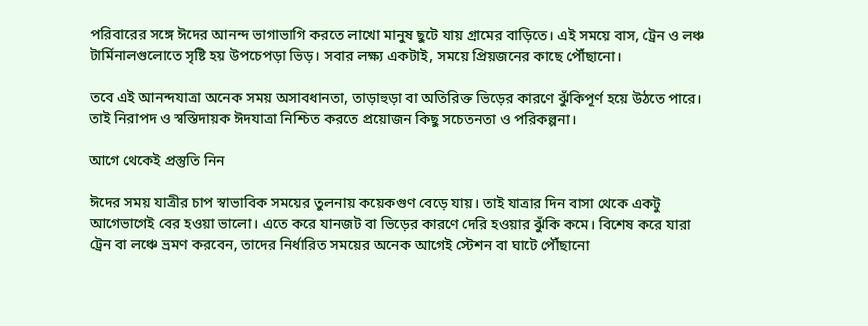পরিবারের সঙ্গে ঈদের আনন্দ ভাগাভাগি করতে লাখো মানুষ ছুটে যায় গ্রামের বাড়িতে। এই সময়ে বাস, ট্রেন ও লঞ্চ টার্মিনালগুলোতে সৃষ্টি হয় উপচেপড়া ভিড়। সবার লক্ষ্য একটাই, সময়ে প্রিয়জনের কাছে পৌঁছানো।

তবে এই আনন্দযাত্রা অনেক সময় অসাবধানতা, তাড়াহুড়া বা অতিরিক্ত ভিড়ের কারণে ঝুঁকিপূর্ণ হয়ে উঠতে পারে। তাই নিরাপদ ও স্বস্তিদায়ক ঈদযাত্রা নিশ্চিত করতে প্রয়োজন কিছু সচেতনতা ও পরিকল্পনা।

আগে থেকেই প্রস্তুতি নিন

ঈদের সময় যাত্রীর চাপ স্বাভাবিক সময়ের তুলনায় কয়েকগুণ বেড়ে যায়। তাই যাত্রার দিন বাসা থেকে একটু আগেভাগেই বের হওয়া ভালো। এতে করে যানজট বা ভিড়ের কারণে দেরি হওয়ার ঝুঁকি কমে। বিশেষ করে যারা ট্রেন বা লঞ্চে ভ্রমণ করবেন, তাদের নির্ধারিত সময়ের অনেক আগেই স্টেশন বা ঘাটে পৌঁছানো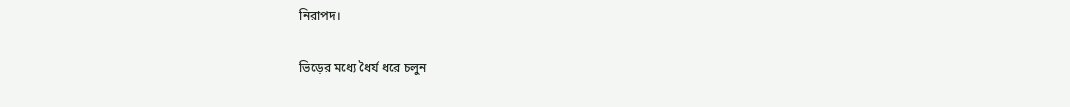নিরাপদ।

ভিড়ের মধ্যে ধৈর্য ধরে চলুন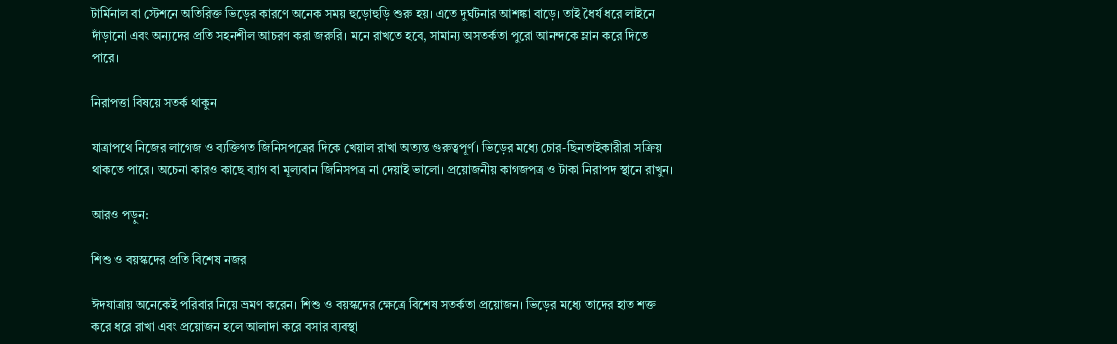টার্মিনাল বা স্টেশনে অতিরিক্ত ভিড়ের কারণে অনেক সময় হুড়োহুড়ি শুরু হয়। এতে দুর্ঘটনার আশঙ্কা বাড়ে। তাই ধৈর্য ধরে লাইনে দাঁড়ানো এবং অন্যদের প্রতি সহনশীল আচরণ করা জরুরি। মনে রাখতে হবে, সামান্য অসতর্কতা পুরো আনন্দকে ম্লান করে দিতে পারে।

নিরাপত্তা বিষয়ে সতর্ক থাকুন

যাত্রাপথে নিজের লাগেজ ও ব্যক্তিগত জিনিসপত্রের দিকে খেয়াল রাখা অত্যন্ত গুরুত্বপূর্ণ। ভিড়ের মধ্যে চোর-ছিনতাইকারীরা সক্রিয় থাকতে পারে। অচেনা কারও কাছে ব্যাগ বা মূল্যবান জিনিসপত্র না দেয়াই ভালো। প্রয়োজনীয় কাগজপত্র ও টাকা নিরাপদ স্থানে রাখুন।

আরও পড়ুন:

শিশু ও বয়স্কদের প্রতি বিশেষ নজর

ঈদযাত্রায় অনেকেই পরিবার নিয়ে ভ্রমণ করেন। শিশু ও বয়স্কদের ক্ষেত্রে বিশেষ সতর্কতা প্রয়োজন। ভিড়ের মধ্যে তাদের হাত শক্ত করে ধরে রাখা এবং প্রয়োজন হলে আলাদা করে বসার ব্যবস্থা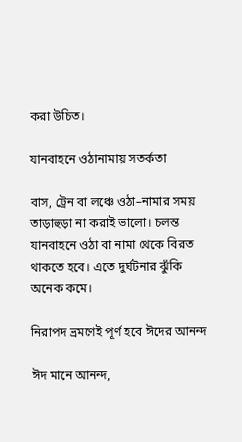করা উচিত।

যানবাহনে ওঠানামায় সতর্কতা

বাস, ট্রেন বা লঞ্চে ওঠা–নামার সময় তাড়াহুড়া না করাই ভালো। চলন্ত যানবাহনে ওঠা বা নামা থেকে বিরত থাকতে হবে। এতে দুর্ঘটনার ঝুঁকি অনেক কমে।

নিরাপদ ভ্রমণেই পূর্ণ হবে ঈদের আনন্দ

ঈদ মানে আনন্দ,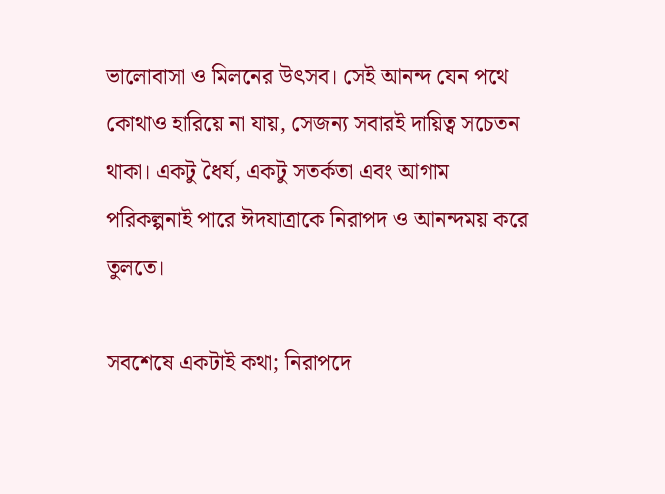ভালোবাসা ও মিলনের উৎসব। সেই আনন্দ যেন পথে কোথাও হারিয়ে না যায়, সেজন্য সবারই দায়িত্ব সচেতন থাকা। একটু ধৈর্য, একটু সতর্কতা এবং আগাম পরিকল্পনাই পারে ঈদযাত্রাকে নিরাপদ ও আনন্দময় করে তুলতে।

সবশেষে একটাই কথা; নিরাপদে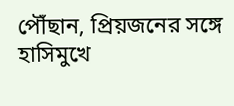পৌঁছান, প্রিয়জনের সঙ্গে হাসিমুখে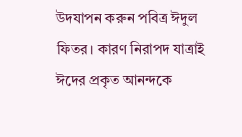উদযাপন করুন পবিত্র ঈদুল ফিতর। কারণ নিরাপদ যাত্রাই ঈদের প্রকৃত আনন্দকে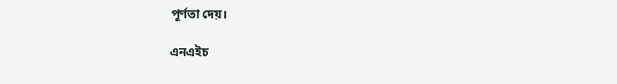পূর্ণতা দেয়।

এনএইচ